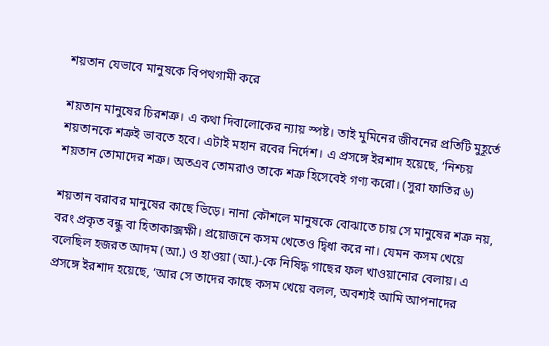শয়তান যেভাবে মানুষকে বিপথগামী করে

শয়তান মানুষের চিরশত্রু। এ কথা দিবালোকের ন্যায় স্পষ্ট। তাই মুমিনের জীবনের প্রতিটি মুহূর্তে শয়তানকে শত্রুই ভাবতে হবে। এটাই মহান রবের নির্দেশ। এ প্রসঙ্গে ইরশাদ হয়েছে, ‘নিশ্চয় শয়তান তোমাদের শত্রু। অতএব তোমরাও তাকে শত্রু হিসেবেই গণ্য করো। (সুরা ফাতির ৬)

শয়তান বরাবর মানুষের কাছে ভিড়ে। নানা কৌশলে মানুষকে বোঝাতে চায় সে মানুষের শত্রু নয়, বরং প্রকৃত বন্ধু বা হিতাকাক্সক্ষী। প্রয়োজনে কসম খেতেও দ্বিধা করে না। যেমন কসম খেয়ে বলেছিল হজরত আদম (আ.) ও হাওয়া (আ.)-কে নিষিদ্ধ গাছের ফল খাওয়ানোর বেলায়। এ প্রসঙ্গে ইরশাদ হয়েছে, ‘আর সে তাদের কাছে কসম খেয়ে বলল, অবশ্যই আমি আপনাদের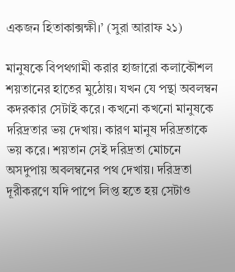একজন হিতাকাক্সক্ষী।’ (সুরা আরাফ ২১)

মানুষকে বিপথগামী করার হাজারো কলাকৌশল শয়তানের হাতের মুঠোয়। যখন যে পন্থা অবলম্বন কদরকার সেটাই করে। কখনো কখনো মানুষকে দরিদ্রতার ভয় দেখায়। কারণ মানুষ দরিদ্রতাকে ভয় করে। শয়তান সেই দরিদ্রতা মোচনে অসদুপায় অবলম্বনের পথ দেখায়। দরিদ্রতা দূরীকরণে যদি পাপে লিপ্ত হতে হয় সেটাও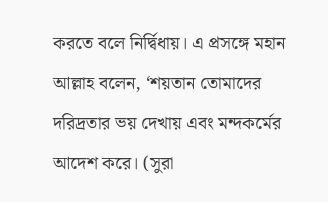করতে বলে নির্দ্বিধায়। এ প্রসঙ্গে মহান আল্লাহ বলেন, ‘শয়তান তোমাদের দরিদ্রতার ভয় দেখায় এবং মন্দকর্মের আদেশ করে। (সুরা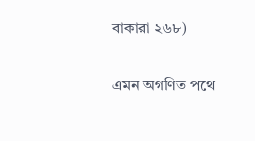বাকারা ২৬৮)

এমন অগণিত পথে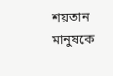শয়তান মানুষকে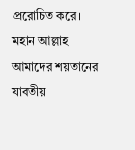প্ররোচিত করে। মহান আল্লাহ আমাদের শয়তানের যাবতীয়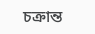চক্রান্ত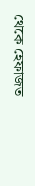থেকে হেফাজত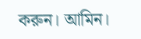করুন। আমিন।